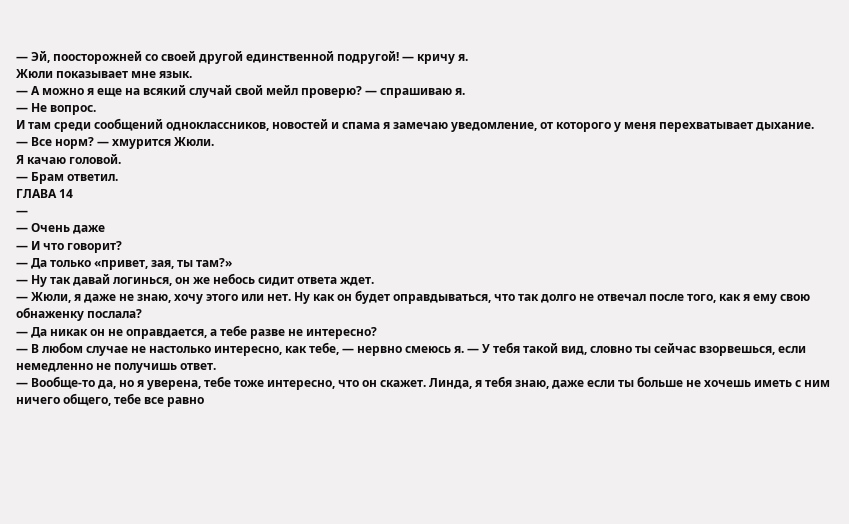— Эй, поосторожней со своей другой единственной подругой! — кричу я.
Жюли показывает мне язык.
— А можно я еще на всякий случай свой мейл проверю? — спрашиваю я.
— Не вопрос.
И там среди сообщений одноклассников, новостей и спама я замечаю уведомление, от которого у меня перехватывает дыхание.
— Все норм? — хмурится Жюли.
Я качаю головой.
— Брам ответил.
ГЛАВА 14
—
— Очень даже
— И что говорит?
— Да только «привет, зая, ты там?»
— Ну так давай логинься, он же небось сидит ответа ждет.
— Жюли, я даже не знаю, хочу этого или нет. Ну как он будет оправдываться, что так долго не отвечал после того, как я ему свою обнаженку послала?
— Да никак он не оправдается, а тебе разве не интересно?
— В любом случае не настолько интересно, как тебе, — нервно смеюсь я. — У тебя такой вид, словно ты сейчас взорвешься, если немедленно не получишь ответ.
— Вообще-то да, но я уверена, тебе тоже интересно, что он скажет. Линда, я тебя знаю, даже если ты больше не хочешь иметь с ним ничего общего, тебе все равно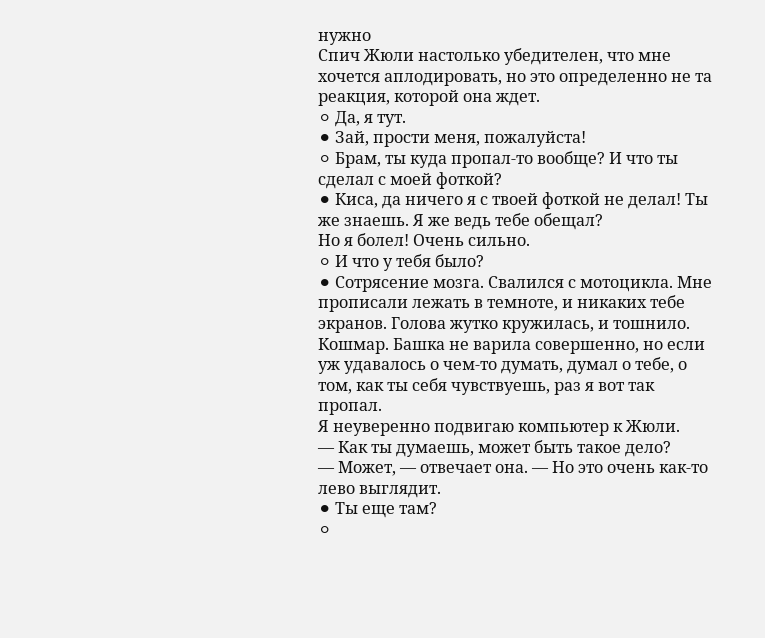нужно
Спич Жюли настолько убедителен, что мне хочется аплодировать, но это определенно не та реакция, которой она ждет.
⚪ Да, я тут.
⚫ Зай, прости меня, пожалуйста!
⚪ Брам, ты куда пропал-то вообще? И что ты сделал с моей фоткой?
⚫ Киса, да ничего я с твоей фоткой не делал! Ты же знаешь. Я же ведь тебе обещал?
Но я болел! Очень сильно.
⚪ И что у тебя было?
⚫ Сотрясение мозга. Свалился с мотоцикла. Мне прописали лежать в темноте, и никаких тебе экранов. Голова жутко кружилась, и тошнило. Кошмар. Башка не варила совершенно, но если уж удавалось о чем-то думать, думал о тебе, о том, как ты себя чувствуешь, раз я вот так пропал.
Я неуверенно подвигаю компьютер к Жюли.
— Как ты думаешь, может быть такое дело?
— Может, — отвечает она. — Но это очень как-то лево выглядит.
⚫ Ты еще там?
⚪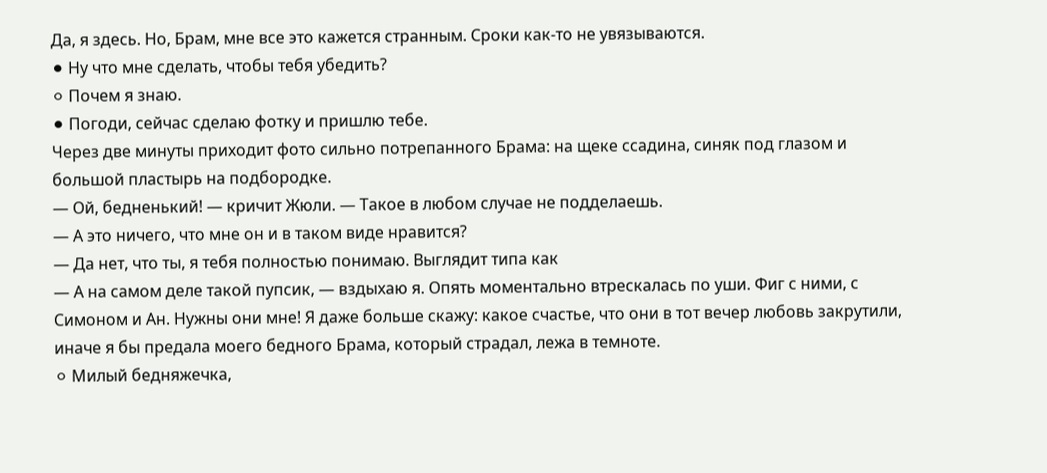Да, я здесь. Но, Брам, мне все это кажется странным. Сроки как-то не увязываются.
⚫ Ну что мне сделать, чтобы тебя убедить?
⚪ Почем я знаю.
⚫ Погоди, сейчас сделаю фотку и пришлю тебе.
Через две минуты приходит фото сильно потрепанного Брама: на щеке ссадина, синяк под глазом и большой пластырь на подбородке.
— Ой, бедненький! — кричит Жюли. — Такое в любом случае не подделаешь.
— А это ничего, что мне он и в таком виде нравится?
— Да нет, что ты, я тебя полностью понимаю. Выглядит типа как
— А на самом деле такой пупсик, — вздыхаю я. Опять моментально втрескалась по уши. Фиг с ними, с Симоном и Ан. Нужны они мне! Я даже больше скажу: какое счастье, что они в тот вечер любовь закрутили, иначе я бы предала моего бедного Брама, который страдал, лежа в темноте.
⚪ Милый бедняжечка,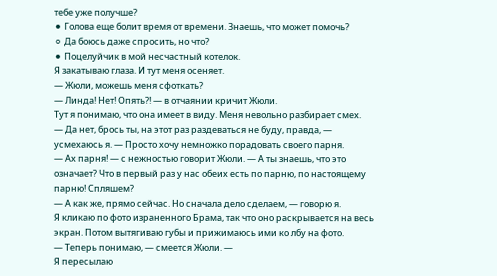тебе уже получше?
⚫ Голова еще болит время от времени. Знаешь, что может помочь?
⚪ Да боюсь даже спросить, но что?
⚫ Поцелуйчик в мой несчастный котелок.
Я закатываю глаза. И тут меня осеняет.
— Жюли, можешь меня сфоткать?
— Линда! Нет! Опять?! — в отчаянии кричит Жюли.
Тут я понимаю, что она имеет в виду. Меня невольно разбирает смех.
— Да нет, брось ты, на этот раз раздеваться не буду, правда, — усмехаюсь я. — Просто хочу немножко порадовать своего парня.
— Ах парня! — с нежностью говорит Жюли. — А ты знаешь, что это означает? Что в первый раз у нас обеих есть по парню, по настоящему парню! Спляшем?
— А как же, прямо сейчас. Но сначала дело сделаем, — говорю я.
Я кликаю по фото израненного Брама, так что оно раскрывается на весь экран. Потом вытягиваю губы и прижимаюсь ими ко лбу на фото.
— Теперь понимаю, — смеется Жюли. —
Я пересылаю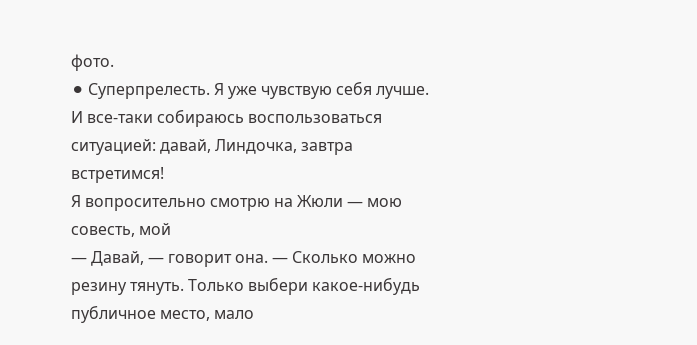фото.
⚫ Суперпрелесть. Я уже чувствую себя лучше. И все-таки собираюсь воспользоваться ситуацией: давай, Линдочка, завтра встретимся!
Я вопросительно смотрю на Жюли — мою совесть, мой
— Давай, — говорит она. — Сколько можно резину тянуть. Только выбери какое-нибудь публичное место, мало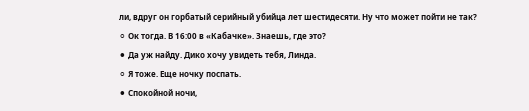ли, вдруг он горбатый серийный убийца лет шестидесяти. Ну что может пойти не так?
⚪ Ок тогда. В 16:00 в «Кабачке». Знаешь, где это?
⚫ Да уж найду. Дико хочу увидеть тебя, Линда.
⚪ Я тоже. Еще ночку поспать.
⚫ Спокойной ночи,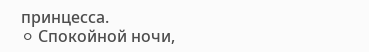принцесса.
⚪ Спокойной ночи,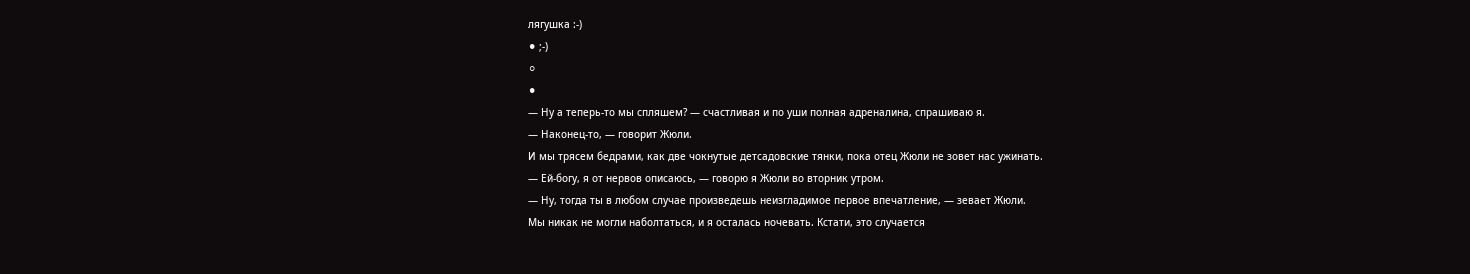лягушка :-)
⚫ ;-)
⚪
⚫
— Ну а теперь-то мы спляшем? — счастливая и по уши полная адреналина, спрашиваю я.
— Наконец-то, — говорит Жюли.
И мы трясем бедрами, как две чокнутые детсадовские тянки, пока отец Жюли не зовет нас ужинать.
— Ей-богу, я от нервов описаюсь, — говорю я Жюли во вторник утром.
— Ну, тогда ты в любом случае произведешь неизгладимое первое впечатление, — зевает Жюли.
Мы никак не могли наболтаться, и я осталась ночевать. Кстати, это случается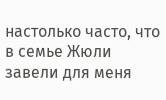настолько часто, что в семье Жюли завели для меня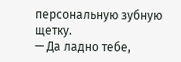персональную зубную щетку.
— Да ладно тебе,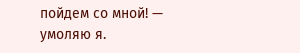пойдем со мной! — умоляю я.